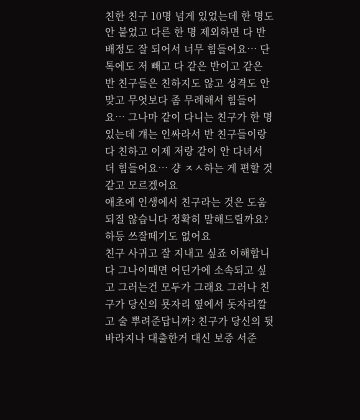친한 친구 10명 넘게 있었는데 한 명도 안 붙었고 다른 한 명 제외하면 다 반배정도 잘 되어서 너무 힘들어요… 단톡에도 저 빼고 다 같은 반이고 같은 반 친구들은 친하지도 않고 성격도 안 맞고 무엇보다 좀 무례해서 힘들어요… 그나마 같이 다니는 친구가 한 명 있는데 걔는 인싸라서 반 친구들이랑 다 친하고 이제 저랑 같이 안 다녀서 더 힘들어요… 걍 ㅈㅅ하는 게 편할 것 같고 모르겠어요
애초에 인생에서 친구라는 것은 도움되질 않습니다 정확히 말해드릴까요? 하등 쓰잘떼기도 없어요
친구 사귀고 잘 지내고 싶죠 이해합니다 그나이때면 어딘가에 소속되고 싶고 그러는건 모두가 그래요 그러나 친구가 당신의 묫자리 옆에서 돗자리깔고 술 뿌려준답니까? 친구가 당신의 뒷바라지나 대출한거 대신 보증 서준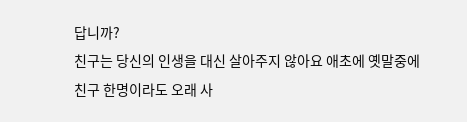답니까?
친구는 당신의 인생을 대신 살아주지 않아요 애초에 옛말중에 친구 한명이라도 오래 사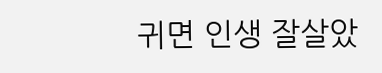귀면 인생 잘살았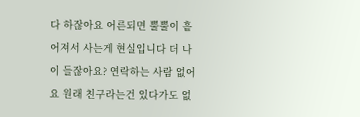다 하잖아요 어른되면 뿔뿔이 흩어져서 사는게 현실입니다 더 나이 들잖아요? 연락하는 사람 없어요 원래 친구라는건 있다가도 없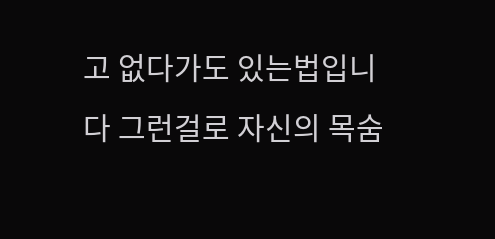고 없다가도 있는법입니다 그런걸로 자신의 목숨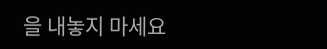을 내놓지 마세요